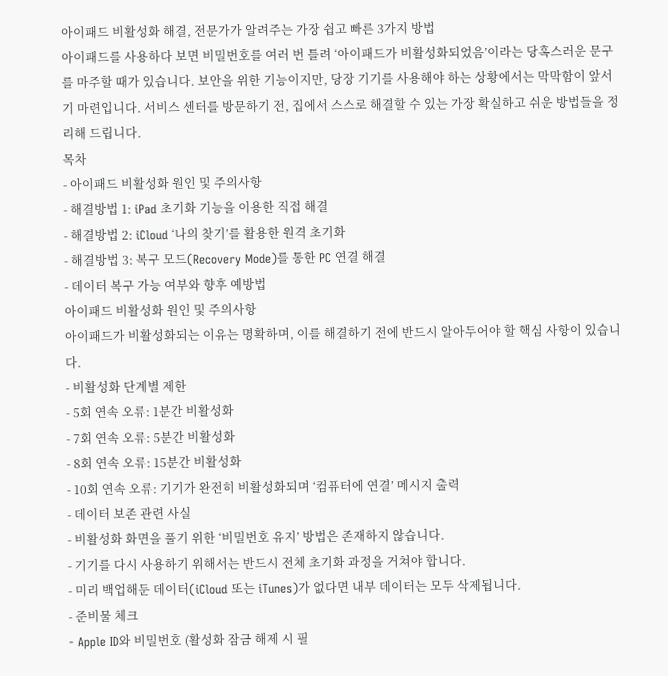아이패드 비활성화 해결, 전문가가 알려주는 가장 쉽고 빠른 3가지 방법
아이패드를 사용하다 보면 비밀번호를 여러 번 틀려 ‘아이패드가 비활성화되었음’이라는 당혹스러운 문구를 마주할 때가 있습니다. 보안을 위한 기능이지만, 당장 기기를 사용해야 하는 상황에서는 막막함이 앞서기 마련입니다. 서비스 센터를 방문하기 전, 집에서 스스로 해결할 수 있는 가장 확실하고 쉬운 방법들을 정리해 드립니다.
목차
- 아이패드 비활성화 원인 및 주의사항
- 해결방법 1: iPad 초기화 기능을 이용한 직접 해결
- 해결방법 2: iCloud ‘나의 찾기’를 활용한 원격 초기화
- 해결방법 3: 복구 모드(Recovery Mode)를 통한 PC 연결 해결
- 데이터 복구 가능 여부와 향후 예방법
아이패드 비활성화 원인 및 주의사항
아이패드가 비활성화되는 이유는 명확하며, 이를 해결하기 전에 반드시 알아두어야 할 핵심 사항이 있습니다.
- 비활성화 단계별 제한
- 5회 연속 오류: 1분간 비활성화
- 7회 연속 오류: 5분간 비활성화
- 8회 연속 오류: 15분간 비활성화
- 10회 연속 오류: 기기가 완전히 비활성화되며 ‘컴퓨터에 연결’ 메시지 출력
- 데이터 보존 관련 사실
- 비활성화 화면을 풀기 위한 ‘비밀번호 유지’ 방법은 존재하지 않습니다.
- 기기를 다시 사용하기 위해서는 반드시 전체 초기화 과정을 거쳐야 합니다.
- 미리 백업해둔 데이터(iCloud 또는 iTunes)가 없다면 내부 데이터는 모두 삭제됩니다.
- 준비물 체크
- Apple ID와 비밀번호 (활성화 잠금 해제 시 필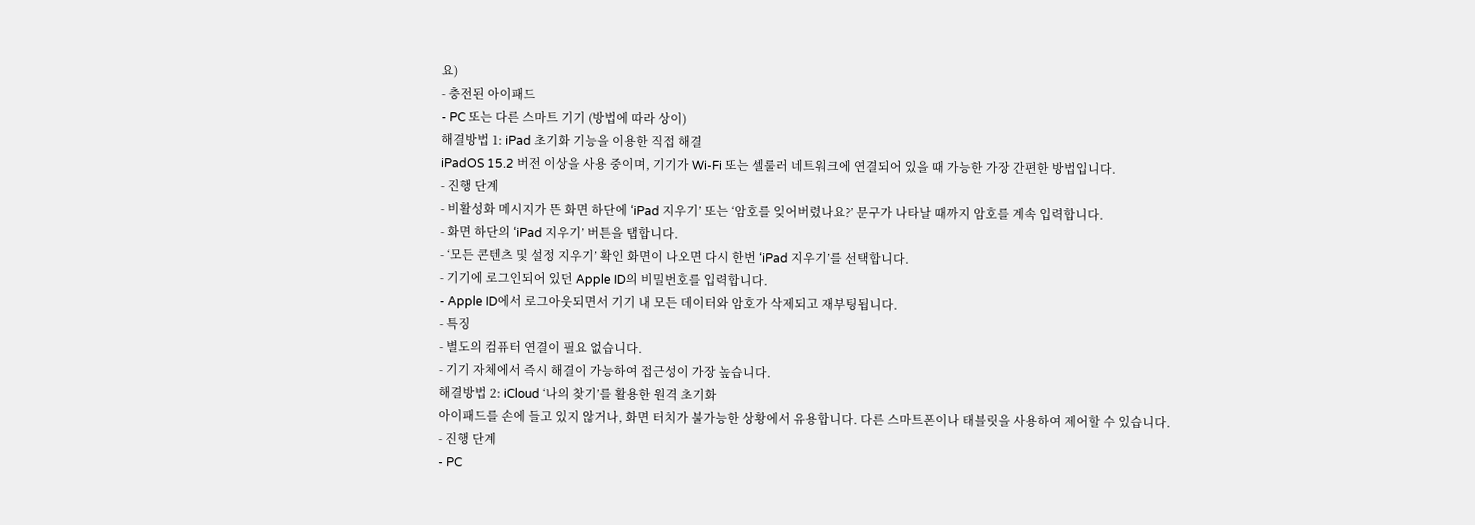요)
- 충전된 아이패드
- PC 또는 다른 스마트 기기 (방법에 따라 상이)
해결방법 1: iPad 초기화 기능을 이용한 직접 해결
iPadOS 15.2 버전 이상을 사용 중이며, 기기가 Wi-Fi 또는 셀룰러 네트워크에 연결되어 있을 때 가능한 가장 간편한 방법입니다.
- 진행 단계
- 비활성화 메시지가 뜬 화면 하단에 ‘iPad 지우기’ 또는 ‘암호를 잊어버렸나요?’ 문구가 나타날 때까지 암호를 계속 입력합니다.
- 화면 하단의 ‘iPad 지우기’ 버튼을 탭합니다.
- ‘모든 콘텐츠 및 설정 지우기’ 확인 화면이 나오면 다시 한번 ‘iPad 지우기’를 선택합니다.
- 기기에 로그인되어 있던 Apple ID의 비밀번호를 입력합니다.
- Apple ID에서 로그아웃되면서 기기 내 모든 데이터와 암호가 삭제되고 재부팅됩니다.
- 특징
- 별도의 컴퓨터 연결이 필요 없습니다.
- 기기 자체에서 즉시 해결이 가능하여 접근성이 가장 높습니다.
해결방법 2: iCloud ‘나의 찾기’를 활용한 원격 초기화
아이패드를 손에 들고 있지 않거나, 화면 터치가 불가능한 상황에서 유용합니다. 다른 스마트폰이나 태블릿을 사용하여 제어할 수 있습니다.
- 진행 단계
- PC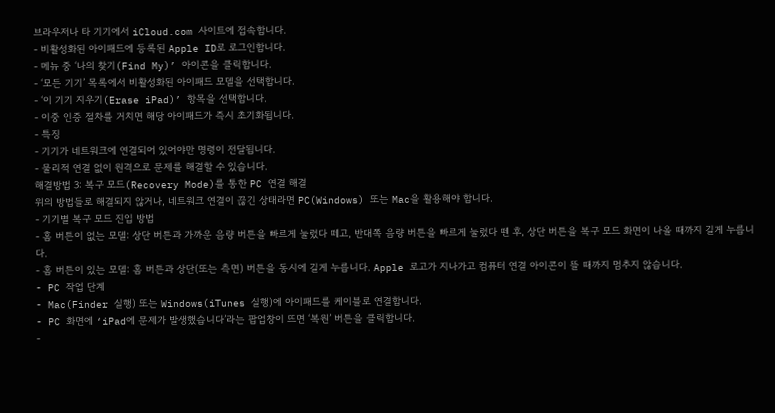브라우저나 타 기기에서 iCloud.com 사이트에 접속합니다.
- 비활성화된 아이패드에 등록된 Apple ID로 로그인합니다.
- 메뉴 중 ‘나의 찾기(Find My)’ 아이콘을 클릭합니다.
- ‘모든 기기’ 목록에서 비활성화된 아이패드 모델을 선택합니다.
- ‘이 기기 지우기(Erase iPad)’ 항목을 선택합니다.
- 이중 인증 절차를 거치면 해당 아이패드가 즉시 초기화됩니다.
- 특징
- 기기가 네트워크에 연결되어 있어야만 명령이 전달됩니다.
- 물리적 연결 없이 원격으로 문제를 해결할 수 있습니다.
해결방법 3: 복구 모드(Recovery Mode)를 통한 PC 연결 해결
위의 방법들로 해결되지 않거나, 네트워크 연결이 끊긴 상태라면 PC(Windows) 또는 Mac을 활용해야 합니다.
- 기기별 복구 모드 진입 방법
- 홈 버튼이 없는 모델: 상단 버튼과 가까운 음량 버튼을 빠르게 눌렀다 떼고, 반대쪽 음량 버튼을 빠르게 눌렀다 뗀 후, 상단 버튼을 복구 모드 화면이 나올 때까지 길게 누릅니다.
- 홈 버튼이 있는 모델: 홈 버튼과 상단(또는 측면) 버튼을 동시에 길게 누릅니다. Apple 로고가 지나가고 컴퓨터 연결 아이콘이 뜰 때까지 멈추지 않습니다.
- PC 작업 단계
- Mac(Finder 실행) 또는 Windows(iTunes 실행)에 아이패드를 케이블로 연결합니다.
- PC 화면에 ‘iPad에 문제가 발생했습니다’라는 팝업창이 뜨면 ‘복원’ 버튼을 클릭합니다.
-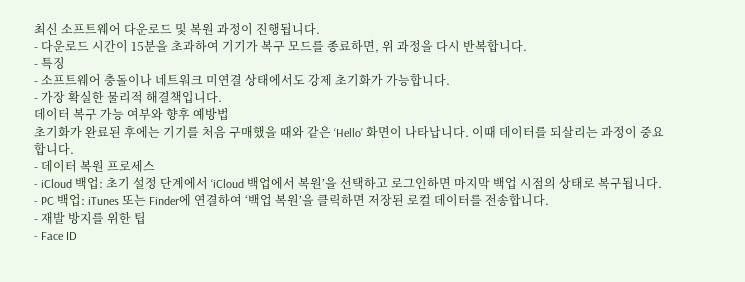최신 소프트웨어 다운로드 및 복원 과정이 진행됩니다.
- 다운로드 시간이 15분을 초과하여 기기가 복구 모드를 종료하면, 위 과정을 다시 반복합니다.
- 특징
- 소프트웨어 충돌이나 네트워크 미연결 상태에서도 강제 초기화가 가능합니다.
- 가장 확실한 물리적 해결책입니다.
데이터 복구 가능 여부와 향후 예방법
초기화가 완료된 후에는 기기를 처음 구매했을 때와 같은 ‘Hello’ 화면이 나타납니다. 이때 데이터를 되살리는 과정이 중요합니다.
- 데이터 복원 프로세스
- iCloud 백업: 초기 설정 단계에서 ‘iCloud 백업에서 복원’을 선택하고 로그인하면 마지막 백업 시점의 상태로 복구됩니다.
- PC 백업: iTunes 또는 Finder에 연결하여 ‘백업 복원’을 클릭하면 저장된 로컬 데이터를 전송합니다.
- 재발 방지를 위한 팁
- Face ID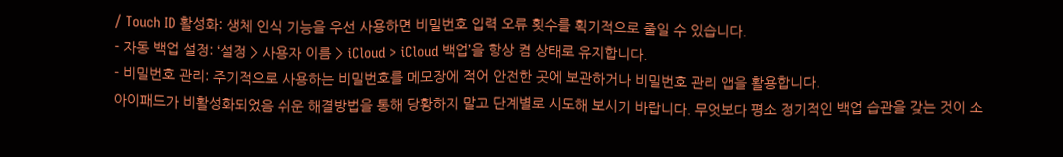/ Touch ID 활성화: 생체 인식 기능을 우선 사용하면 비밀번호 입력 오류 횟수를 획기적으로 줄일 수 있습니다.
- 자동 백업 설정: ‘설정 > 사용자 이름 > iCloud > iCloud 백업’을 항상 켬 상태로 유지합니다.
- 비밀번호 관리: 주기적으로 사용하는 비밀번호를 메모장에 적어 안전한 곳에 보관하거나 비밀번호 관리 앱을 활용합니다.
아이패드가 비활성화되었음 쉬운 해결방법을 통해 당황하지 말고 단계별로 시도해 보시기 바랍니다. 무엇보다 평소 정기적인 백업 습관을 갖는 것이 소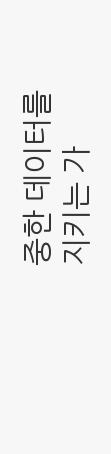중한 데이터를 지키는 가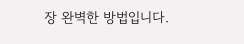장 완벽한 방법입니다.